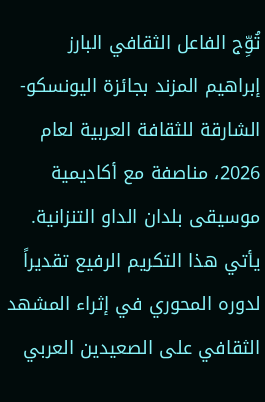تُوِّج الفاعل الثقافي البارز إبراهيم المزند بجائزة اليونسكو-الشارقة للثقافة العربية لعام 2026، مناصفة مع أكاديمية موسيقى بلدان الداو التنزانية. يأتي هذا التكريم الرفيع تقديراً لدوره المحوري في إثراء المشهد الثقافي على الصعيدين العربي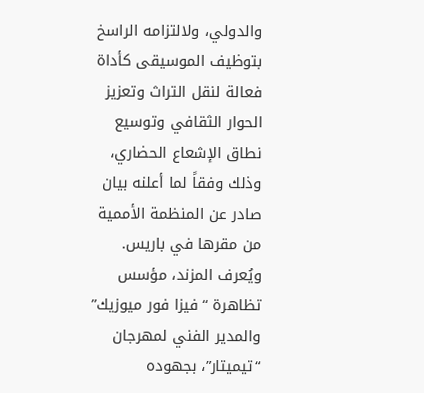والدولي، ولالتزامه الراسخ بتوظيف الموسيقى كأداة فعالة لنقل التراث وتعزيز الحوار الثقافي وتوسيع نطاق الإشعاع الحضاري، وذلك وفقاً لما أعلنه بيان صادر عن المنظمة الأممية من مقرها في باريس.
ويُعرف المزند، مؤسس تظاهرة “فيزا فور ميوزيك” والمدير الفني لمهرجان “تيميتار”، بجهوده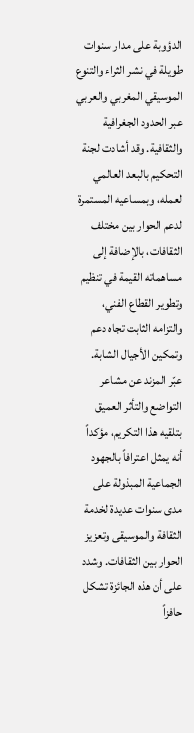الدؤوبة على مدار سنوات طويلة في نشر الثراء والتنوع الموسيقي المغربي والعربي عبر الحدود الجغرافية والثقافية. وقد أشادت لجنة التحكيم بالبعد العالمي لعمله، وبمساعيه المستمرة لدعم الحوار بين مختلف الثقافات، بالإضافة إلى مساهماته القيمة في تنظيم وتطوير القطاع الفني، والتزامه الثابت تجاه دعم وتمكين الأجيال الشابة.
عبّر المزند عن مشاعر التواضع والتأثر العميق بتلقيه هذا التكريم، مؤكداً أنه يمثل اعترافاً بالجهود الجماعية المبذولة على مدى سنوات عديدة لخدمة الثقافة والموسيقى وتعزيز الحوار بين الثقافات. وشدد على أن هذه الجائزة تشكل حافزاً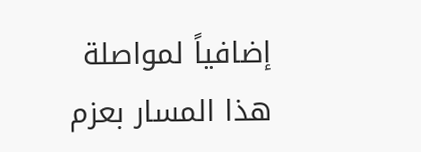إضافياً لمواصلة هذا المسار بعزم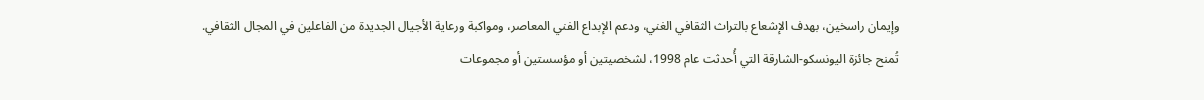وإيمان راسخين، بهدف الإشعاع بالتراث الثقافي الغني، ودعم الإبداع الفني المعاصر، ومواكبة ورعاية الأجيال الجديدة من الفاعلين في المجال الثقافي.
تُمنح جائزة اليونسكو-الشارقة التي أُحدثت عام 1998، لشخصيتين أو مؤسستين أو مجموعات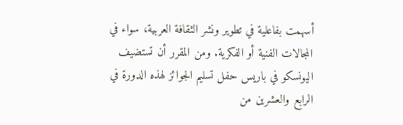أسهمت بفاعلية في تطوير ونشر الثقافة العربية، سواء في المجالات الفنية أو الفكرية. ومن المقرر أن تستضيف اليونسكو في باريس حفل تسليم الجوائز لهذه الدورة في الرابع والعشرين من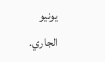يونيو الجاري.